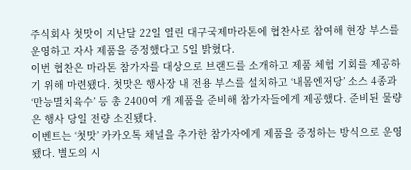주식회사 첫맛이 지난달 22일 열린 대구국제마라톤에 협찬사로 참여해 현장 부스를 운영하고 자사 제품을 증정했다고 5일 밝혔다.
이번 협찬은 마라톤 참가자를 대상으로 브랜드를 소개하고 제품 체험 기회를 제공하기 위해 마련됐다. 첫맛은 행사장 내 전용 부스를 설치하고 ‘내몸엔저당’ 소스 4종과 ‘만능멸치육수’ 등 총 2400여 개 제품을 준비해 참가자들에게 제공했다. 준비된 물량은 행사 당일 전량 소진됐다.
이벤트는 ‘첫맛’ 카카오톡 채널을 추가한 참가자에게 제품을 증정하는 방식으로 운영됐다. 별도의 시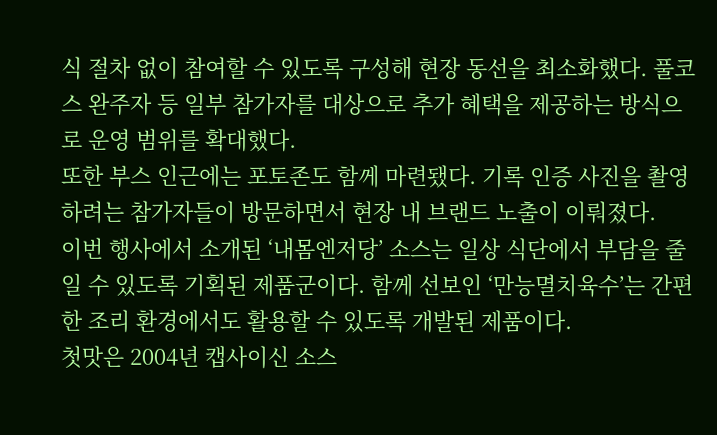식 절차 없이 참여할 수 있도록 구성해 현장 동선을 최소화했다. 풀코스 완주자 등 일부 참가자를 대상으로 추가 혜택을 제공하는 방식으로 운영 범위를 확대했다.
또한 부스 인근에는 포토존도 함께 마련됐다. 기록 인증 사진을 촬영하려는 참가자들이 방문하면서 현장 내 브랜드 노출이 이뤄졌다.
이번 행사에서 소개된 ‘내몸엔저당’ 소스는 일상 식단에서 부담을 줄일 수 있도록 기획된 제품군이다. 함께 선보인 ‘만능멸치육수’는 간편한 조리 환경에서도 활용할 수 있도록 개발된 제품이다.
첫맛은 2004년 캡사이신 소스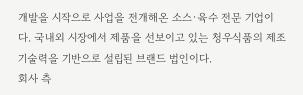개발을 시작으로 사업을 전개해온 소스·육수 전문 기업이다. 국내외 시장에서 제품을 선보이고 있는 청우식품의 제조 기술력을 기반으로 설립된 브랜드 법인이다.
회사 측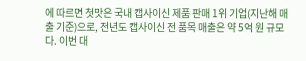에 따르면 첫맛은 국내 캡사이신 제품 판매 1위 기업(지난해 매출 기준)으로, 전년도 캡사이신 전 품목 매출은 약 5억 원 규모다. 이번 대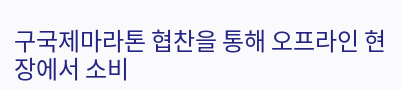구국제마라톤 협찬을 통해 오프라인 현장에서 소비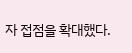자 접점을 확대했다.